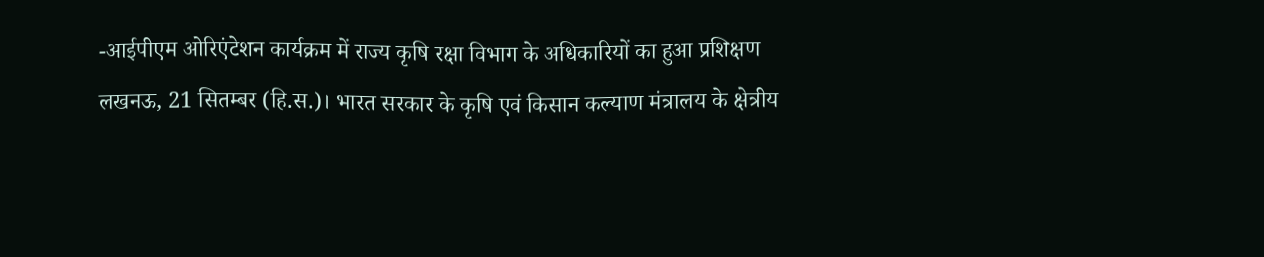-आईपीएम ओरिएंटेशन कार्यक्रम में राज्य कृषि रक्षा विभाग के अधिकारियों का हुआ प्रशिक्षण
लखनऊ, 21 सितम्बर (हि.स.)। भारत सरकार के कृषि एवं किसान कल्याण मंत्रालय के क्षेत्रीय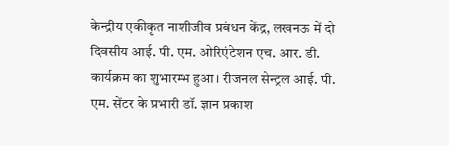केन्द्रीय एकीकृत नाशीजीव प्रबंधन केंद्र, लखनऊ में दो दिवसीय आई. पी. एम. ओरिएंटेशन एच. आर. डी. कार्यक्रम का शुभारम्भ हुआ। रीजनल सेन्ट्रल आई. पी. एम. सेंटर के प्रभारी डॉ. ज्ञान प्रकाश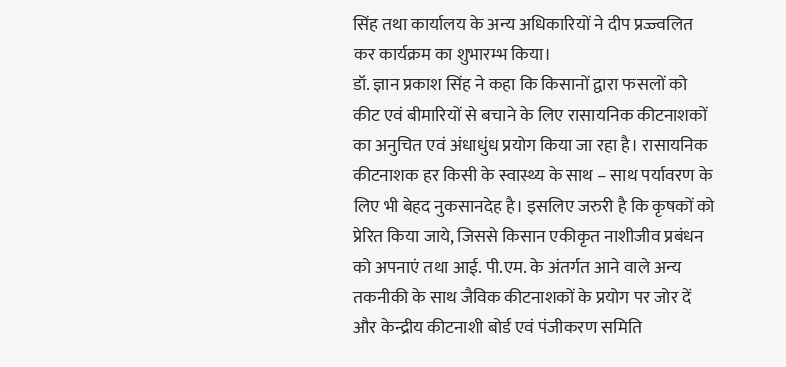सिंह तथा कार्यालय के अन्य अधिकारियों ने दीप प्रज्ज्वलित कर कार्यक्रम का शुभारम्भ किया।
डॉ. ज्ञान प्रकाश सिंह ने कहा कि किसानों द्वारा फसलों को कीट एवं बीमारियों से बचाने के लिए रासायनिक कीटनाशकों का अनुचित एवं अंधाधुंध प्रयोग किया जा रहा है। रासायनिक कीटनाशक हर किसी के स्वास्थ्य के साथ – साथ पर्यावरण के लिए भी बेहद नुकसानदेह है। इसलिए जरुरी है कि कृषकों को प्रेरित किया जाये, जिससे किसान एकीकृत नाशीजीव प्रबंधन को अपनाएं तथा आई. पी.एम. के अंतर्गत आने वाले अन्य तकनीकी के साथ जैविक कीटनाशकों के प्रयोग पर जोर दें और केन्द्रीय कीटनाशी बोर्ड एवं पंजीकरण समिति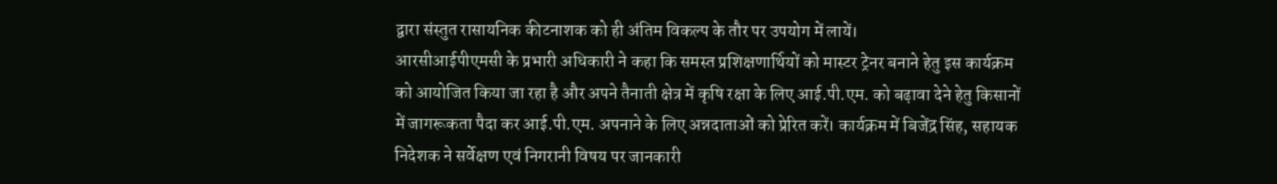द्वारा संस्तुत रासायनिक कीटनाशक को ही अंतिम विकल्प के तौर पर उपयोग में लायें।
आरसीआईपीएमसी के प्रभारी अधिकारी ने कहा कि समस्त प्रशिक्षणार्थियों को मास्टर ट्रेनर बनाने हेतु इस कार्यक्रम को आयोजित किया जा रहा है और अपने तैनाती क्षेत्र में कृषि रक्षा के लिए आई.पी.एम. को बढ़ावा देने हेतु किसानों में जागरूकता पैदा कर आई.पी.एम. अपनाने के लिए अन्नदाताओं को प्रेरित करें। कार्यक्रम में बिजेंद्र सिंह, सहायक निदेशक ने सर्वेक्षण एवं निगरानी विषय पर जानकारी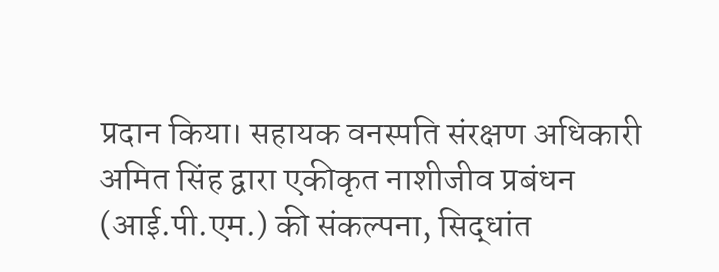प्रदान किया। सहायक वनस्पति संरक्षण अधिकारी अमित सिंह द्वारा एकीकृत नाशीजीव प्रबंधन (आई.पी.एम.) की संकल्पना, सिद्धांत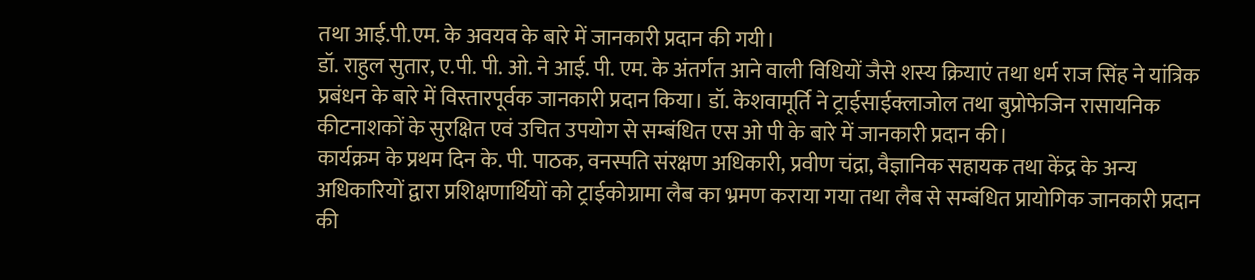तथा आई.पी.एम. के अवयव के बारे में जानकारी प्रदान की गयी।
डॉ. राहुल सुतार, ए.पी. पी. ओ. ने आई. पी. एम. के अंतर्गत आने वाली विधियों जैसे शस्य क्रियाएं तथा धर्म राज सिंह ने यांत्रिक प्रबंधन के बारे में विस्तारपूर्वक जानकारी प्रदान किया। डॉ. केशवामूर्ति ने ट्राईसाईक्लाजोल तथा बुप्रोफेजिन रासायनिक कीटनाशकों के सुरक्षित एवं उचित उपयोग से सम्बंधित एस ओ पी के बारे में जानकारी प्रदान की।
कार्यक्रम के प्रथम दिन के. पी. पाठक, वनस्पति संरक्षण अधिकारी, प्रवीण चंद्रा, वैज्ञानिक सहायक तथा केंद्र के अन्य अधिकारियों द्वारा प्रशिक्षणार्थियों को ट्राईकोग्रामा लैब का भ्रमण कराया गया तथा लैब से सम्बंधित प्रायोगिक जानकारी प्रदान की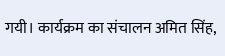गयी। कार्यक्रम का संचालन अमित सिंह,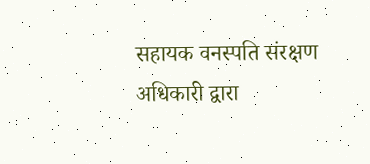सहायक वनस्पति संरक्षण अधिकारी द्वारा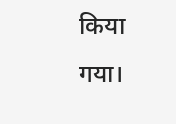किया गया।